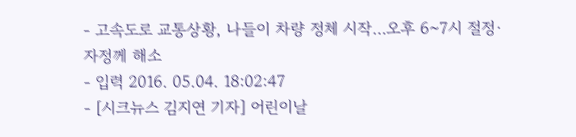- 고속도로 교통상황, 나들이 차량 정체 시작…오후 6~7시 절정·자정께 해소
- 입력 2016. 05.04. 18:02:47
- [시크뉴스 김지연 기자] 어린이날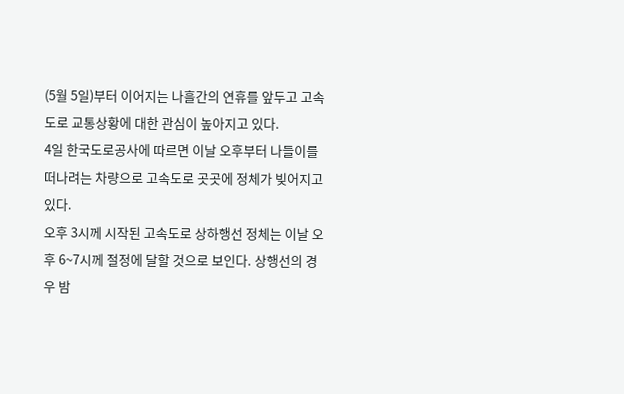(5월 5일)부터 이어지는 나흘간의 연휴를 앞두고 고속도로 교통상황에 대한 관심이 높아지고 있다.
4일 한국도로공사에 따르면 이날 오후부터 나들이를 떠나려는 차량으로 고속도로 곳곳에 정체가 빚어지고 있다.
오후 3시께 시작된 고속도로 상하행선 정체는 이날 오후 6~7시께 절정에 달할 것으로 보인다. 상행선의 경우 밤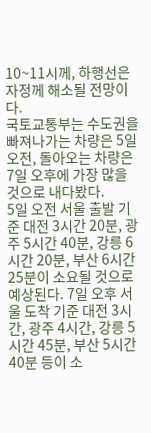10~11시께, 하행선은 자정께 해소될 전망이다.
국토교통부는 수도권을 빠져나가는 차량은 5일 오전, 돌아오는 차량은 7일 오후에 가장 많을 것으로 내다봤다.
5일 오전 서울 출발 기준 대전 3시간 20분, 광주 5시간 40분, 강릉 6시간 20분, 부산 6시간 25분이 소요될 것으로 예상된다. 7일 오후 서울 도착 기준 대전 3시간, 광주 4시간, 강릉 5시간 45분, 부산 5시간 40분 등이 소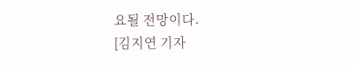요될 전망이다.
[김지연 기자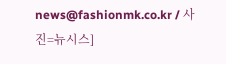news@fashionmk.co.kr / 사진=뉴시스]